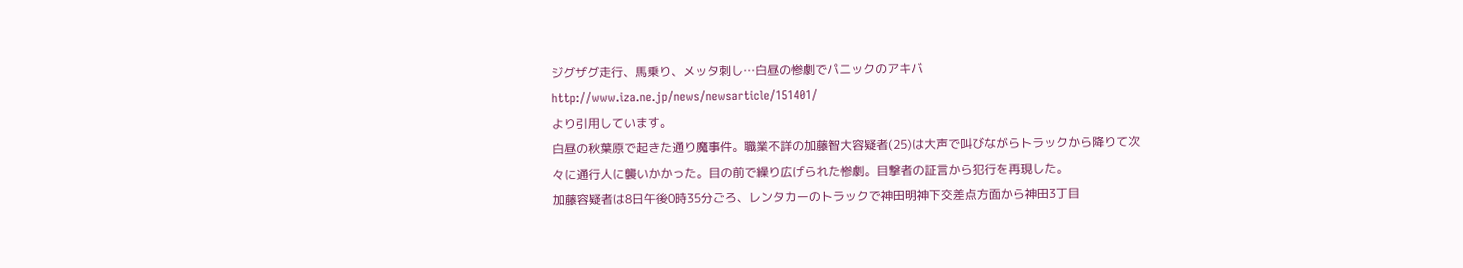ジグザグ走行、馬乗り、メッタ刺し…白昼の惨劇でパニックのアキバ
http://www.iza.ne.jp/news/newsarticle/151401/
より引用しています。
白昼の秋葉原で起きた通り魔事件。職業不詳の加藤智大容疑者(25)は大声で叫びながらトラックから降りて次々に通行人に襲いかかった。目の前で繰り広げられた惨劇。目撃者の証言から犯行を再現した。
加藤容疑者は8日午後0時35分ごろ、レンタカーのトラックで神田明神下交差点方面から神田3丁目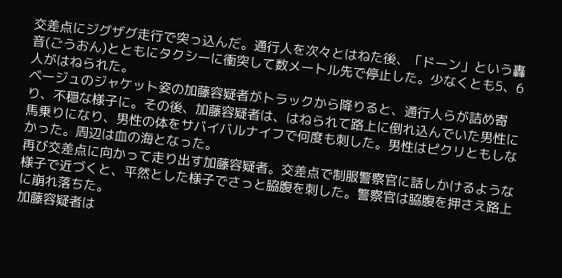交差点にジグザグ走行で突っ込んだ。通行人を次々とはねた後、「ドーン」という轟音(ごうおん)とともにタクシーに衝突して数メートル先で停止した。少なくとも5、6人がはねられた。
ベージュのジャケット姿の加藤容疑者がトラックから降りると、通行人らが詰め寄り、不穏な様子に。その後、加藤容疑者は、はねられて路上に倒れ込んでいた男性に馬乗りになり、男性の体をサバイバルナイフで何度も刺した。男性はピクリともしなかった。周辺は血の海となった。
再び交差点に向かって走り出す加藤容疑者。交差点で制服警察官に話しかけるような様子で近づくと、平然とした様子でさっと脇腹を刺した。警察官は脇腹を押さえ路上に崩れ落ちた。
加藤容疑者は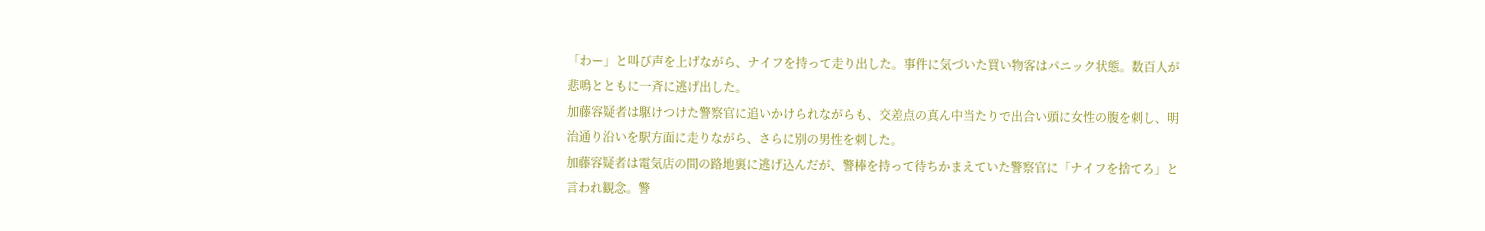「わー」と叫び声を上げながら、ナイフを持って走り出した。事件に気づいた買い物客はパニック状態。数百人が悲鳴とともに一斉に逃げ出した。
加藤容疑者は駆けつけた警察官に追いかけられながらも、交差点の真ん中当たりで出合い頭に女性の腹を刺し、明治通り沿いを駅方面に走りながら、さらに別の男性を刺した。
加藤容疑者は電気店の間の路地裏に逃げ込んだが、警棒を持って待ちかまえていた警察官に「ナイフを捨てろ」と言われ観念。警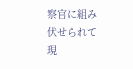察官に組み伏せられて現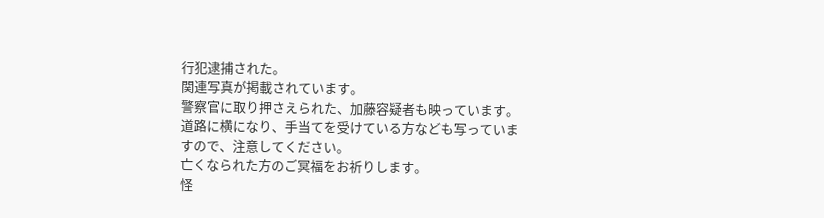行犯逮捕された。
関連写真が掲載されています。
警察官に取り押さえられた、加藤容疑者も映っています。
道路に横になり、手当てを受けている方なども写っていますので、注意してください。
亡くなられた方のご冥福をお祈りします。
怪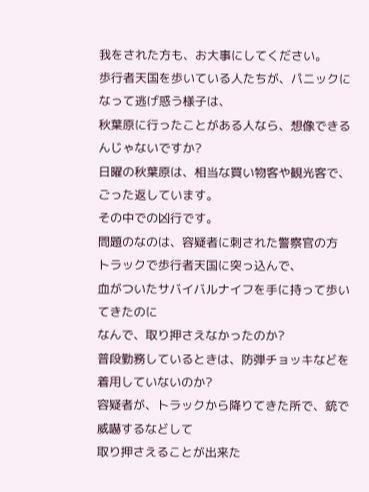我をされた方も、お大事にしてください。
歩行者天国を歩いている人たちが、パニックになって逃げ惑う様子は、
秋葉原に行ったことがある人なら、想像できるんじゃないですか?
日曜の秋葉原は、相当な買い物客や観光客で、ごった返しています。
その中での凶行です。
問題のなのは、容疑者に刺された警察官の方
トラックで歩行者天国に突っ込んで、
血がついたサバイバルナイフを手に持って歩いてきたのに
なんで、取り押さえなかったのか?
普段勤務しているときは、防弾チョッキなどを着用していないのか?
容疑者が、トラックから降りてきた所で、銃で威嚇するなどして
取り押さえることが出来た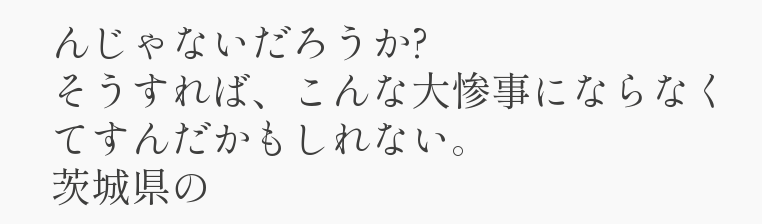んじゃないだろうか?
そうすれば、こんな大惨事にならなくてすんだかもしれない。
茨城県の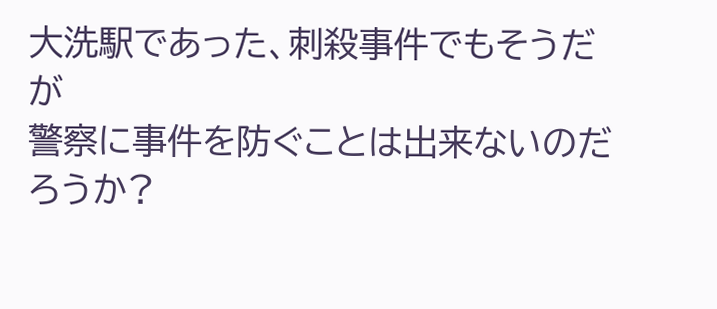大洗駅であった、刺殺事件でもそうだが
警察に事件を防ぐことは出来ないのだろうか?